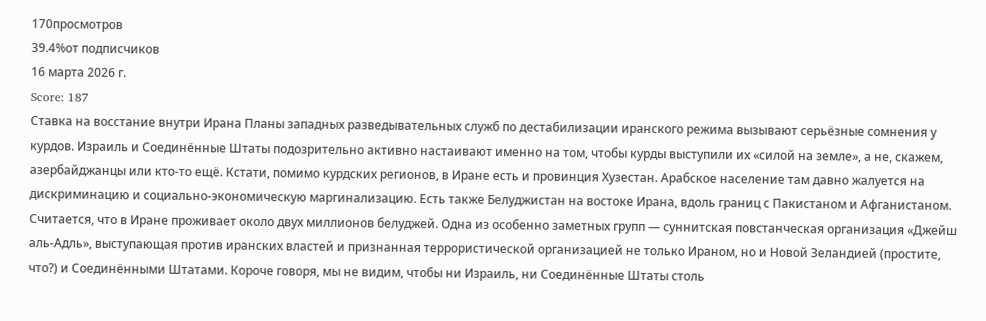170просмотров
39.4%от подписчиков
16 марта 2026 г.
Score: 187
Ставка на восстание внутри Ирана Планы западных разведывательных служб по дестабилизации иранского режима вызывают серьёзные сомнения у курдов. Израиль и Соединённые Штаты подозрительно активно настаивают именно на том, чтобы курды выступили их «силой на земле», а не, скажем, азербайджанцы или кто-то ещё. Кстати, помимо курдских регионов, в Иране есть и провинция Хузестан. Арабское население там давно жалуется на дискриминацию и социально-экономическую маргинализацию. Есть также Белуджистан на востоке Ирана, вдоль границ с Пакистаном и Афганистаном. Считается, что в Иране проживает около двух миллионов белуджей. Одна из особенно заметных групп — суннитская повстанческая организация «Джейш аль-Адль», выступающая против иранских властей и признанная террористической организацией не только Ираном, но и Новой Зеландией (простите, что?) и Соединёнными Штатами. Короче говоря, мы не видим, чтобы ни Израиль, ни Соединённые Штаты столь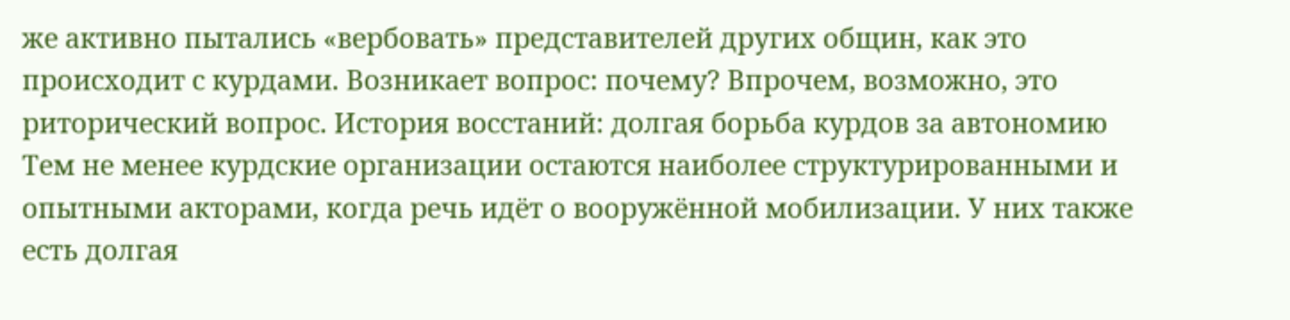же активно пытались «вербовать» представителей других общин, как это происходит с курдами. Возникает вопрос: почему? Впрочем, возможно, это риторический вопрос. История восстаний: долгая борьба курдов за автономию Тем не менее курдские организации остаются наиболее структурированными и опытными акторами, когда речь идёт о вооружённой мобилизации. У них также есть долгая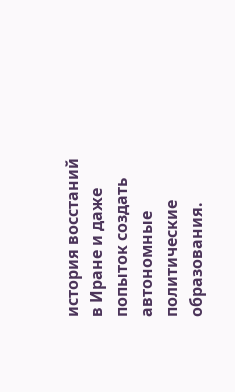история восстаний в Иране и даже попыток создать автономные политические образования.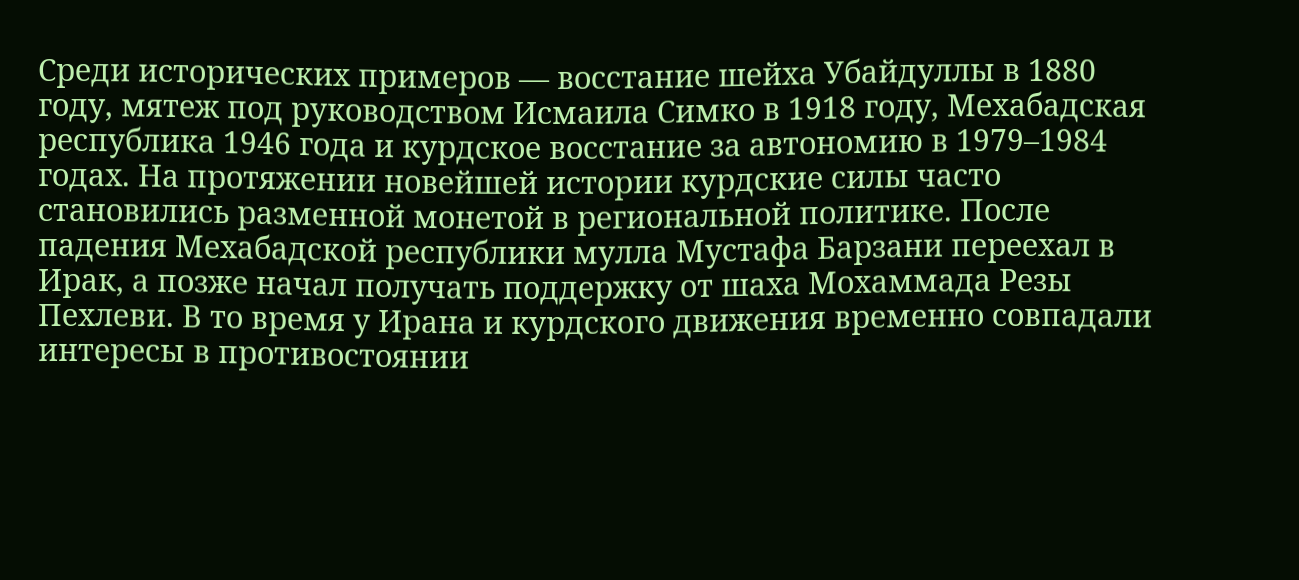Среди исторических примеров — восстание шейха Убайдуллы в 1880 году, мятеж под руководством Исмаила Симко в 1918 году, Мехабадская республика 1946 года и курдское восстание за автономию в 1979–1984 годах. На протяжении новейшей истории курдские силы часто становились разменной монетой в региональной политике. После падения Мехабадской республики мулла Мустафа Барзани переехал в Ирак, а позже начал получать поддержку от шаха Мохаммада Резы Пехлеви. В то время у Ирана и курдского движения временно совпадали интересы в противостоянии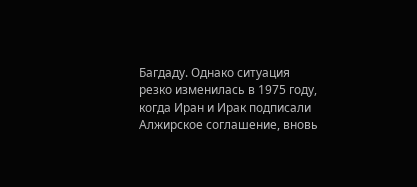Багдаду. Однако ситуация резко изменилась в 1975 году, когда Иран и Ирак подписали Алжирское соглашение, вновь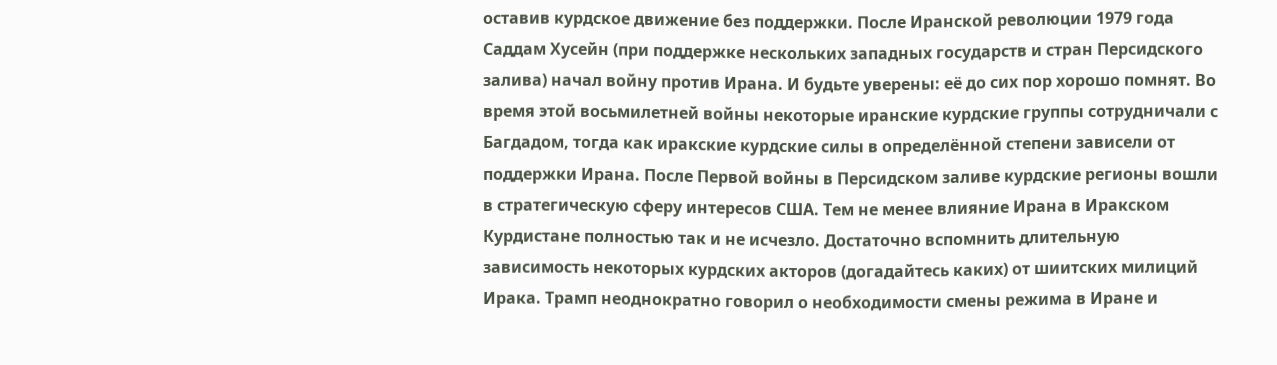оставив курдское движение без поддержки. После Иранской революции 1979 года Саддам Хусейн (при поддержке нескольких западных государств и стран Персидского залива) начал войну против Ирана. И будьте уверены: её до сих пор хорошо помнят. Во время этой восьмилетней войны некоторые иранские курдские группы сотрудничали с Багдадом, тогда как иракские курдские силы в определённой степени зависели от поддержки Ирана. После Первой войны в Персидском заливе курдские регионы вошли в стратегическую сферу интересов США. Тем не менее влияние Ирана в Иракском Курдистане полностью так и не исчезло. Достаточно вспомнить длительную зависимость некоторых курдских акторов (догадайтесь каких) от шиитских милиций Ирака. Трамп неоднократно говорил о необходимости смены режима в Иране и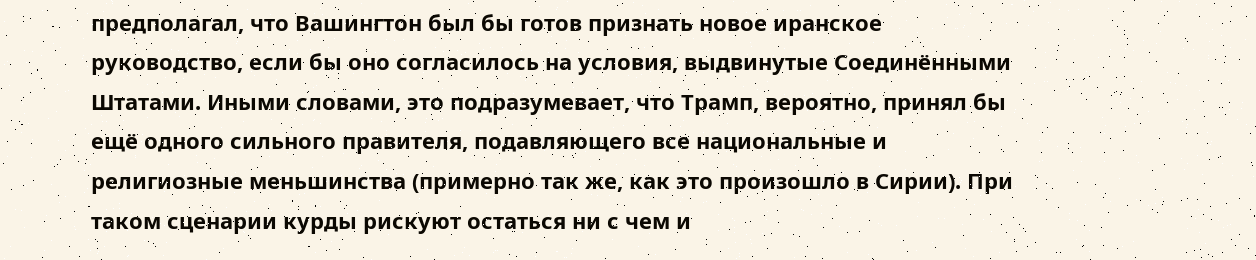предполагал, что Вашингтон был бы готов признать новое иранское руководство, если бы оно согласилось на условия, выдвинутые Соединёнными Штатами. Иными словами, это подразумевает, что Трамп, вероятно, принял бы ещё одного сильного правителя, подавляющего все национальные и религиозные меньшинства (примерно так же, как это произошло в Сирии). При таком сценарии курды рискуют остаться ни с чем и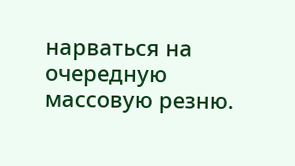нарваться на очередную массовую резню.